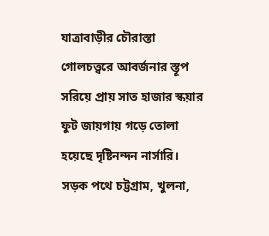যাত্রাবাড়ীর চৌরাস্তা গোলচত্ত্বরে আবর্জনার স্তূপ সরিয়ে প্রায় সাত হাজার স্কয়ার ফুট জায়গায় গড়ে তোলা হয়েছে দৃষ্টিনন্দন নার্সারি।
সড়ক পথে চট্টগ্রাম, খুলনা,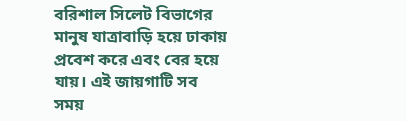বরিশাল সিলেট বিভাগের মানুষ যাত্রাবাড়ি হয়ে ঢাকায় প্রবেশ করে এবং বের হয়ে যায়। এই জায়গাটি সব সময়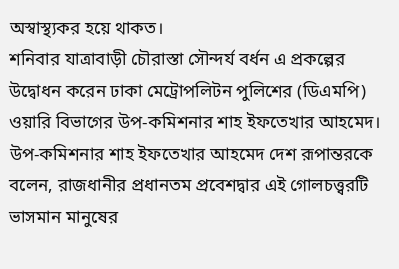অস্বাস্থ্যকর হয়ে থাকত।
শনিবার যাত্রাবাড়ী চৌরাস্তা সৌন্দর্য বর্ধন এ প্রকল্পের উদ্বোধন করেন ঢাকা মেট্রোপলিটন পুলিশের (ডিএমপি) ওয়ারি বিভাগের উপ-কমিশনার শাহ ইফতেখার আহমেদ।
উপ-কমিশনার শাহ ইফতেখার আহমেদ দেশ রূপান্তরকে বলেন, রাজধানীর প্রধানতম প্রবেশদ্বার এই গোলচত্ত্বরটি ভাসমান মানুষের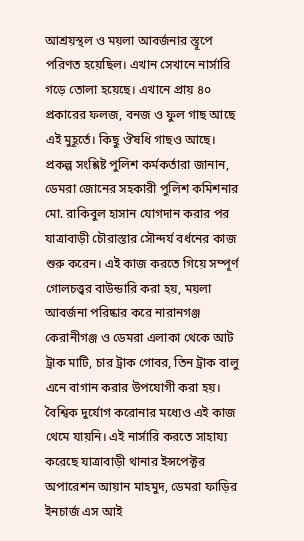আশ্রয়স্থল ও ময়লা আবর্জনার স্তূপে পরিণত হয়েছিল। এখান সেখানে নার্সারি গড়ে তোলা হয়েছে। এখানে প্রায় ৪০ প্রকারের ফলজ, বনজ ও ফুল গাছ আছে এই মুহূর্তে। কিছু ঔষধি গাছও আছে।
প্রকল্প সংশ্লিষ্ট পুলিশ কর্মকর্তারা জানান, ডেমরা জোনের সহকারী পুলিশ কমিশনার মো. রাকিবুল হাসান যোগদান করার পর যাত্রাবাড়ী চৌরাস্তার সৌন্দর্য বর্ধনের কাজ শুরু করেন। এই কাজ করতে গিয়ে সম্পূর্ণ গোলচত্ত্বর বাউন্ডারি করা হয়, ময়লা আবর্জনা পরিষ্কার করে নারানগঞ্জ কেরানীগঞ্জ ও ডেমরা এলাকা থেকে আট ট্রাক মাটি, চার ট্রাক গোবর, তিন ট্রাক বালু এনে বাগান করার উপযোগী করা হয়। বৈশ্বিক দুর্যোগ করোনার মধ্যেও এই কাজ থেমে যায়নি। এই নার্সারি করতে সাহায্য করেছে যাত্রাবাড়ী থানার ইন্সপেক্টর অপারেশন আয়ান মাহমুদ, ডেমরা ফাড়ির ইনচার্জ এস আই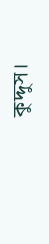কুদ্দুস।